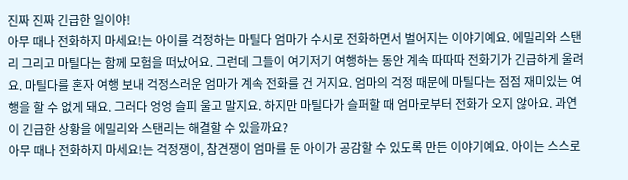진짜 진짜 긴급한 일이야!
아무 때나 전화하지 마세요!는 아이를 걱정하는 마틸다 엄마가 수시로 전화하면서 벌어지는 이야기예요. 에밀리와 스탠리 그리고 마틸다는 함께 모험을 떠났어요. 그런데 그들이 여기저기 여행하는 동안 계속 따따따 전화기가 긴급하게 울려요. 마틸다를 혼자 여행 보내 걱정스러운 엄마가 계속 전화를 건 거지요. 엄마의 걱정 때문에 마틸다는 점점 재미있는 여행을 할 수 없게 돼요. 그러다 엉엉 슬피 울고 말지요. 하지만 마틸다가 슬퍼할 때 엄마로부터 전화가 오지 않아요. 과연 이 긴급한 상황을 에밀리와 스탠리는 해결할 수 있을까요?
아무 때나 전화하지 마세요!는 걱정쟁이, 참견쟁이 엄마를 둔 아이가 공감할 수 있도록 만든 이야기예요. 아이는 스스로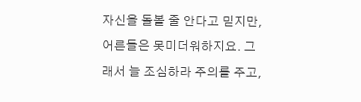자신을 돌볼 줄 안다고 믿지만, 어른들은 못미더워하지요. 그래서 늘 조심하라 주의를 주고,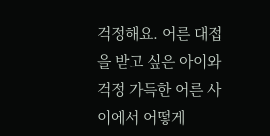걱정해요. 어른 대접을 받고 싶은 아이와 걱정 가득한 어른 사이에서 어떻게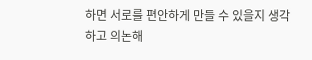하면 서로를 편안하게 만들 수 있을지 생각하고 의논해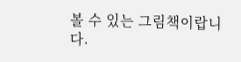볼 수 있는 그림책이랍니다.